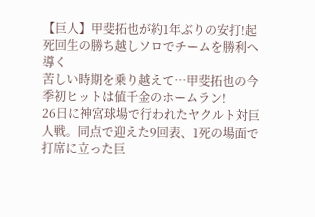【巨人】甲斐拓也が約1年ぶりの安打!起死回生の勝ち越しソロでチームを勝利へ導く
苦しい時期を乗り越えて…甲斐拓也の今季初ヒットは値千金のホームラン!
26日に神宮球場で行われたヤクルト対巨人戦。同点で迎えた9回表、1死の場面で打席に立った巨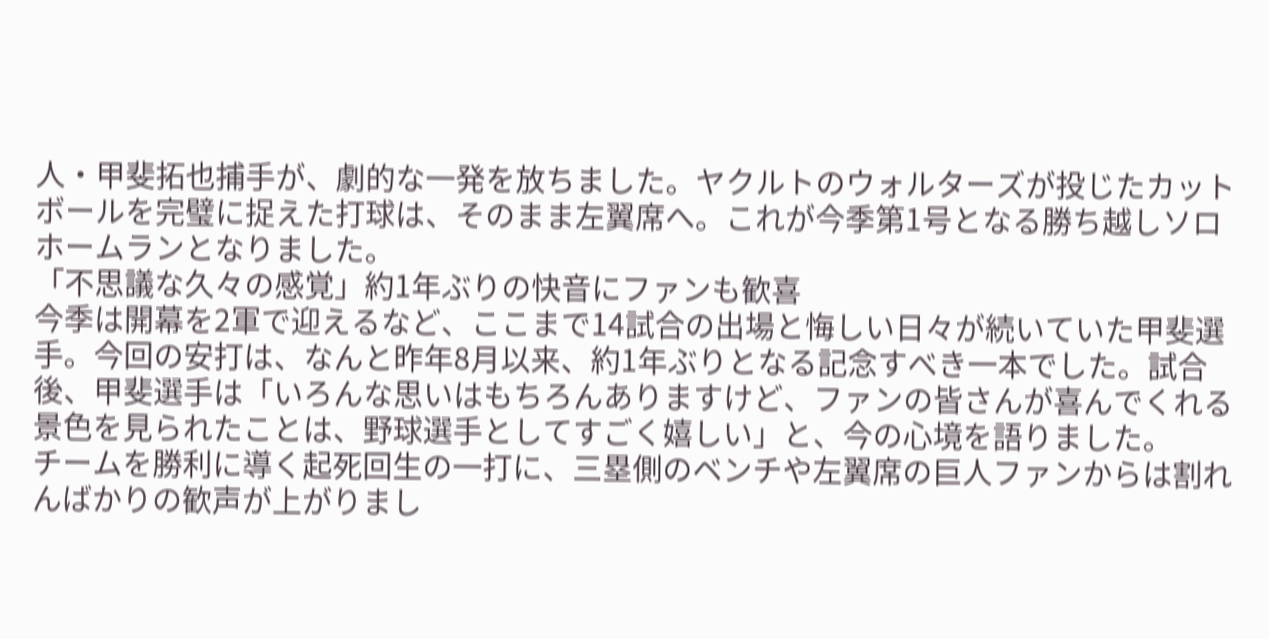人・甲斐拓也捕手が、劇的な一発を放ちました。ヤクルトのウォルターズが投じたカットボールを完璧に捉えた打球は、そのまま左翼席へ。これが今季第1号となる勝ち越しソロホームランとなりました。
「不思議な久々の感覚」約1年ぶりの快音にファンも歓喜
今季は開幕を2軍で迎えるなど、ここまで14試合の出場と悔しい日々が続いていた甲斐選手。今回の安打は、なんと昨年8月以来、約1年ぶりとなる記念すべき一本でした。試合後、甲斐選手は「いろんな思いはもちろんありますけど、ファンの皆さんが喜んでくれる景色を見られたことは、野球選手としてすごく嬉しい」と、今の心境を語りました。
チームを勝利に導く起死回生の一打に、三塁側のベンチや左翼席の巨人ファンからは割れんばかりの歓声が上がりまし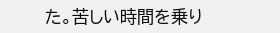た。苦しい時間を乗り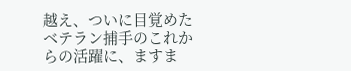越え、ついに目覚めたベテラン捕手のこれからの活躍に、ますま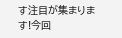す注目が集まります!今回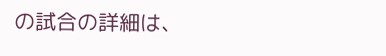の試合の詳細は、